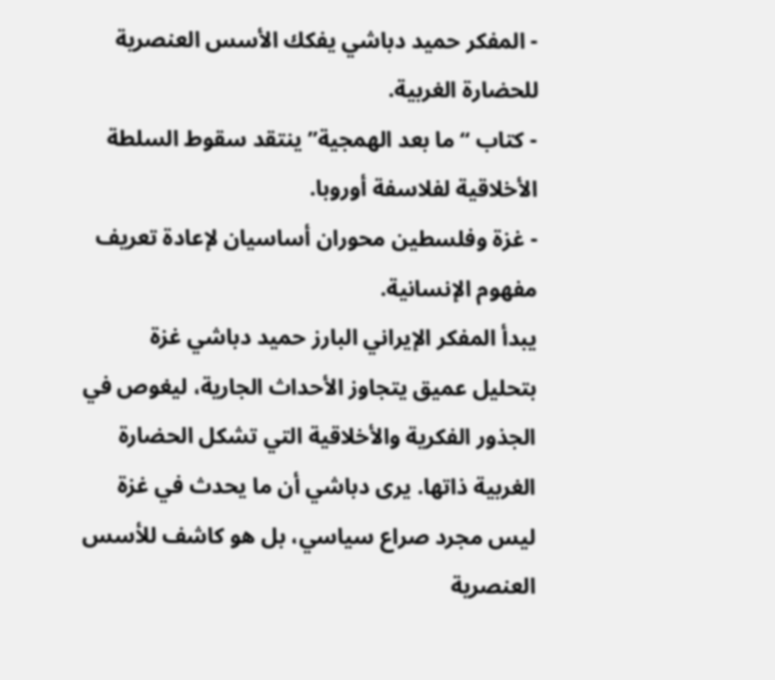- المفكر حميد دباشي يفكك الأسس العنصرية للحضارة الغربية.
- كتاب “ما بعد الهمجية” ينتقد سقوط السلطة الأخلاقية لفلاسفة أوروبا.
- غزة وفلسطين محوران أساسيان لإعادة تعريف مفهوم الإنسانية.
يبدأ المفكر الإيراني البارز حميد دباشي غزة بتحليل عميق يتجاوز الأحداث الجارية، ليغوص في الجذور الفكرية والأخلاقية التي تشكل الحضارة الغربية ذاتها. يرى دباشي أن ما يحدث في غزة ليس مجرد صراع سياسي، بل هو كاشف للأسس العنصرية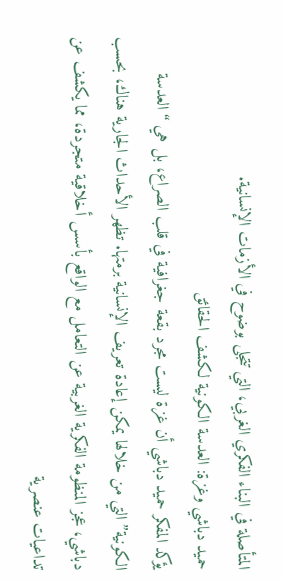المتأصلة في البناء الفكري الغربي، التي تتجلى بوضوح في الأزمات الإنسانية.
حميد دباشي وغزة: العدسة الكونية لكشف الحقائق
يؤكد المفكر حميد دباشي أن غزة ليست مجرد بقعة جغرافية في قلب الصراع، بل هي “العدسة الكونية” التي من خلالها يمكن إعادة تعريف الإنسانية برمتها. تظهر الأحداث الجارية هناك، بحسب دباشي، عجز المنظومة الفكرية الغربية عن التعامل مع الواقع بأسس أخلاقية متجردة، مما يكشف عن تداعيات عنصرية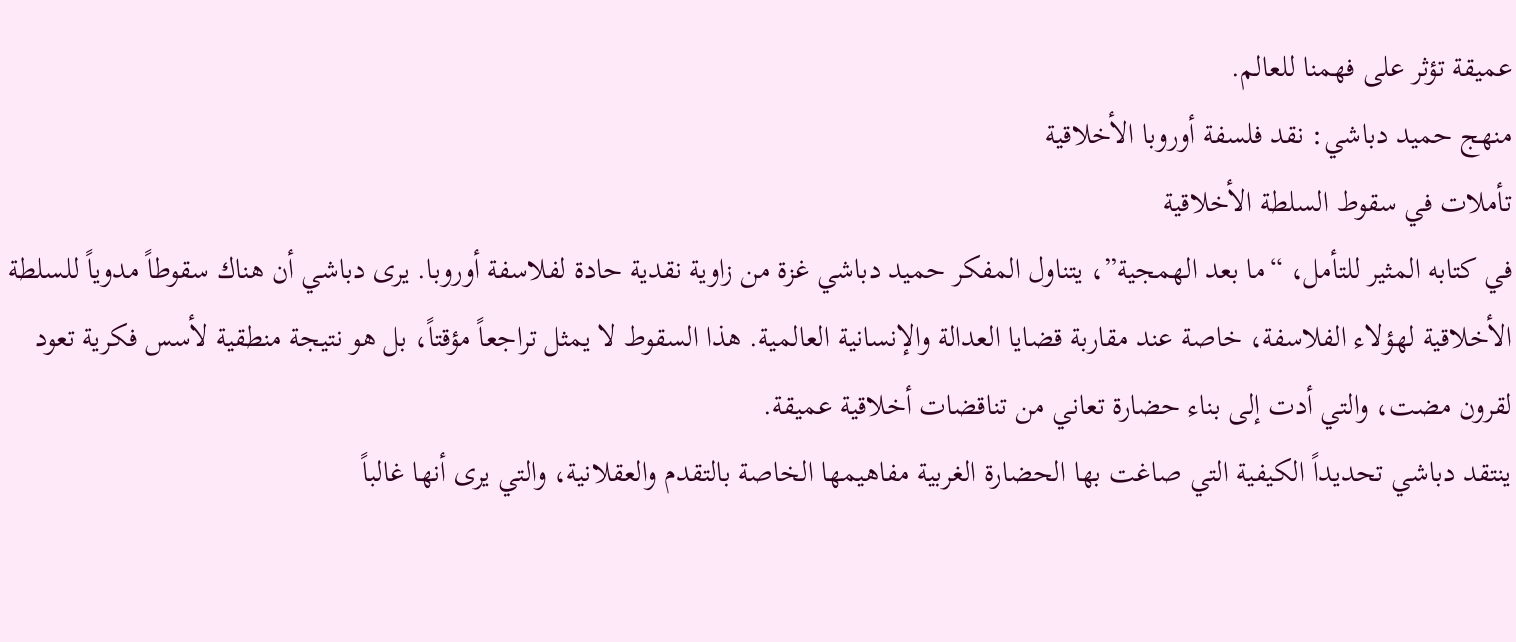عميقة تؤثر على فهمنا للعالم.
منهج حميد دباشي: نقد فلسفة أوروبا الأخلاقية
تأملات في سقوط السلطة الأخلاقية
في كتابه المثير للتأمل، “ما بعد الهمجية”، يتناول المفكر حميد دباشي غزة من زاوية نقدية حادة لفلاسفة أوروبا. يرى دباشي أن هناك سقوطاً مدوياً للسلطة الأخلاقية لهؤلاء الفلاسفة، خاصة عند مقاربة قضايا العدالة والإنسانية العالمية. هذا السقوط لا يمثل تراجعاً مؤقتاً، بل هو نتيجة منطقية لأسس فكرية تعود لقرون مضت، والتي أدت إلى بناء حضارة تعاني من تناقضات أخلاقية عميقة.
ينتقد دباشي تحديداً الكيفية التي صاغت بها الحضارة الغربية مفاهيمها الخاصة بالتقدم والعقلانية، والتي يرى أنها غالباً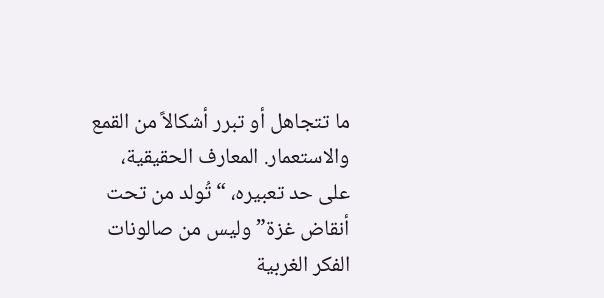ما تتجاهل أو تبرر أشكالاً من القمع والاستعمار. المعارف الحقيقية، على حد تعبيره، “تُولد من تحت أنقاض غزة” وليس من صالونات الفكر الغربية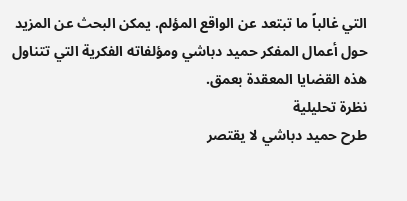التي غالباً ما تبتعد عن الواقع المؤلم. يمكن البحث عن المزيد حول أعمال المفكر حميد دباشي ومؤلفاته الفكرية التي تتناول هذه القضايا المعقدة بعمق.
نظرة تحليلية
طرح حميد دباشي لا يقتصر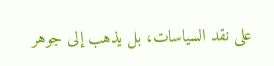على نقد السياسات، بل يذهب إلى جوهر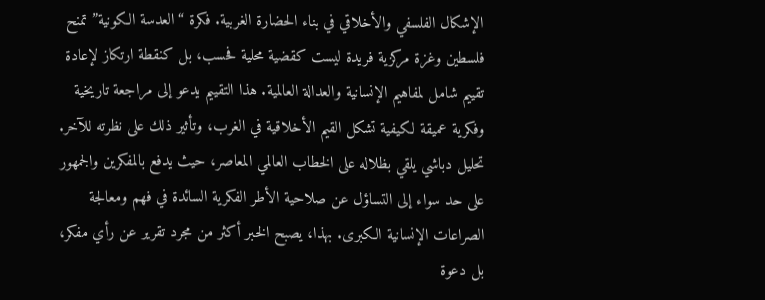الإشكال الفلسفي والأخلاقي في بناء الحضارة الغربية. فكرة “العدسة الكونية” تمنح فلسطين وغزة مركزية فريدة ليست كقضية محلية فحسب، بل كنقطة ارتكاز لإعادة تقييم شامل لمفاهيم الإنسانية والعدالة العالمية. هذا التقييم يدعو إلى مراجعة تاريخية وفكرية عميقة لكيفية تشكل القيم الأخلاقية في الغرب، وتأثير ذلك على نظرته للآخر.
تحليل دباشي يلقي بظلاله على الخطاب العالمي المعاصر، حيث يدفع بالمفكرين والجمهور على حد سواء إلى التساؤل عن صلاحية الأطر الفكرية السائدة في فهم ومعالجة الصراعات الإنسانية الكبرى. بهذا، يصبح الخبر أكثر من مجرد تقرير عن رأي مفكر، بل دعوة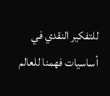للتفكير النقدي في أساسيات فهمنا للعالم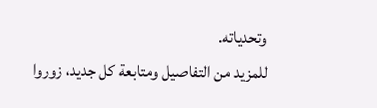وتحدياته.
للمزيد من التفاصيل ومتابعة كل جديد، زوروا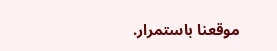موقعنا باستمرار.